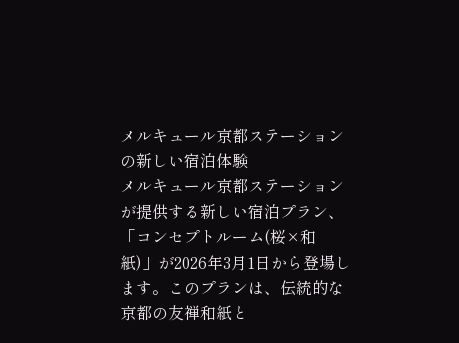メルキュール京都ステーションの新しい宿泊体験
メルキュール京都ステーションが提供する新しい宿泊プラン、「コンセプトルーム(桜×和紙)」が2026年3月1日から登場します。このプランは、伝統的な京都の友禅和紙と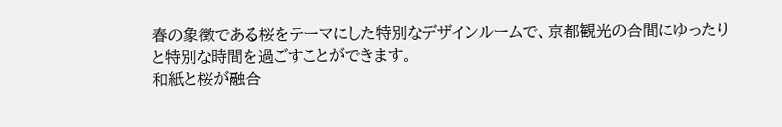春の象徴である桜をテーマにした特別なデザインルームで、京都観光の合間にゆったりと特別な時間を過ごすことができます。
和紙と桜が融合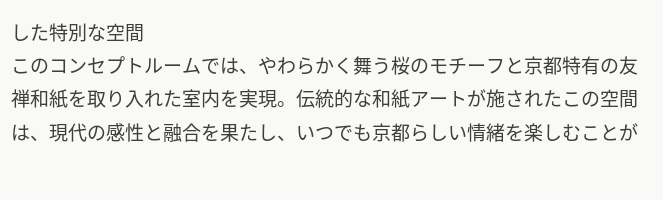した特別な空間
このコンセプトルームでは、やわらかく舞う桜のモチーフと京都特有の友禅和紙を取り入れた室内を実現。伝統的な和紙アートが施されたこの空間は、現代の感性と融合を果たし、いつでも京都らしい情緒を楽しむことが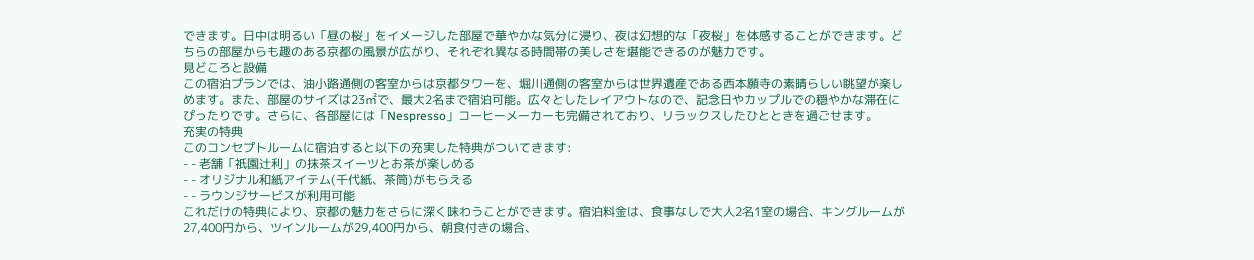できます。日中は明るい「昼の桜」をイメージした部屋で華やかな気分に浸り、夜は幻想的な「夜桜」を体感することができます。どちらの部屋からも趣のある京都の風景が広がり、それぞれ異なる時間帯の美しさを堪能できるのが魅力です。
見どころと設備
この宿泊プランでは、油小路通側の客室からは京都タワーを、堀川通側の客室からは世界遺産である西本願寺の素晴らしい眺望が楽しめます。また、部屋のサイズは23㎡で、最大2名まで宿泊可能。広々としたレイアウトなので、記念日やカップルでの穏やかな滞在にぴったりです。さらに、各部屋には「Nespresso」コーヒーメーカーも完備されており、リラックスしたひとときを過ごせます。
充実の特典
このコンセプトルームに宿泊すると以下の充実した特典がついてきます:
- - 老舗「祇園辻利」の抹茶スイーツとお茶が楽しめる
- - オリジナル和紙アイテム(千代紙、茶筒)がもらえる
- - ラウンジサービスが利用可能
これだけの特典により、京都の魅力をさらに深く味わうことができます。宿泊料金は、食事なしで大人2名1室の場合、キングルームが27,400円から、ツインルームが29,400円から、朝食付きの場合、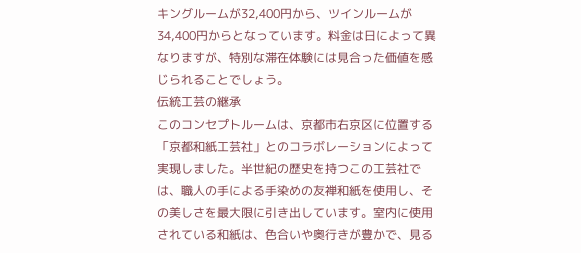キングルームが32,400円から、ツインルームが34,400円からとなっています。料金は日によって異なりますが、特別な滞在体験には見合った価値を感じられることでしょう。
伝統工芸の継承
このコンセプトルームは、京都市右京区に位置する「京都和紙工芸社」とのコラボレーションによって実現しました。半世紀の歴史を持つこの工芸社では、職人の手による手染めの友禅和紙を使用し、その美しさを最大限に引き出しています。室内に使用されている和紙は、色合いや奥行きが豊かで、見る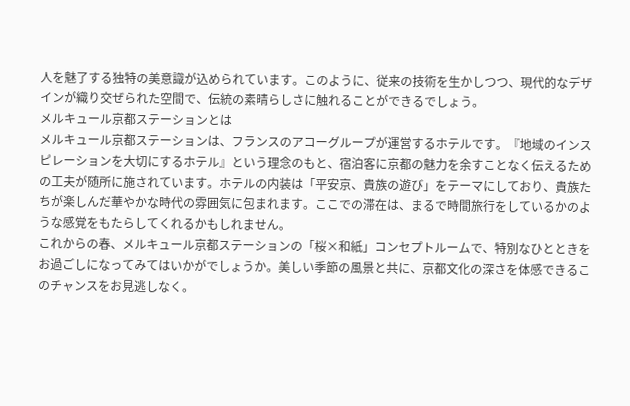人を魅了する独特の美意識が込められています。このように、従来の技術を生かしつつ、現代的なデザインが織り交ぜられた空間で、伝統の素晴らしさに触れることができるでしょう。
メルキュール京都ステーションとは
メルキュール京都ステーションは、フランスのアコーグループが運営するホテルです。『地域のインスピレーションを大切にするホテル』という理念のもと、宿泊客に京都の魅力を余すことなく伝えるための工夫が随所に施されています。ホテルの内装は「平安京、貴族の遊び」をテーマにしており、貴族たちが楽しんだ華やかな時代の雰囲気に包まれます。ここでの滞在は、まるで時間旅行をしているかのような感覚をもたらしてくれるかもしれません。
これからの春、メルキュール京都ステーションの「桜×和紙」コンセプトルームで、特別なひとときをお過ごしになってみてはいかがでしょうか。美しい季節の風景と共に、京都文化の深さを体感できるこのチャンスをお見逃しなく。